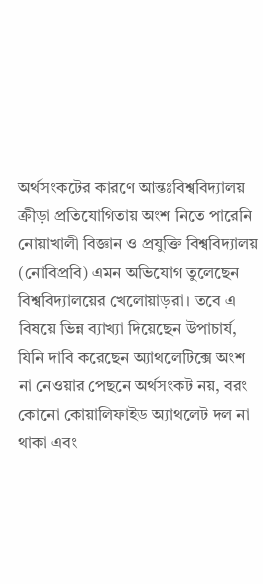অর্থসংকটের কারণে আন্তঃবিশ্ববিদ্যালয় ক্রীড়া প্রতিযোগিতায় অংশ নিতে পারেনি নোয়াখালী বিজ্ঞান ও প্রযুক্তি বিশ্ববিদ্যালয় (নোবিপ্রবি) এমন অভিযোগ তুলেছেন বিশ্ববিদ্যালয়ের খেলোয়াড়রা। তবে এ বিষয়ে ভিন্ন ব্যাখ্যা দিয়েছেন উপাচার্য, যিনি দাবি করেছেন অ্যাথলেটিক্সে অংশ না নেওয়ার পেছনে অর্থসংকট নয়, বরং কোনো কোয়ালিফাইড অ্যাথলেট দল না থাকা এবং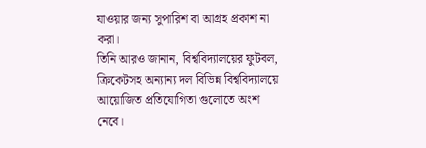যাওয়ার জন্য সুপারিশ বা আগ্রহ প্রকাশ না করা।
তিনি আরও জানান, বিশ্ববিদ্যালয়ের ফুটবল, ক্রিকেটসহ অন্যান্য দল বিভিন্ন বিশ্ববিদ্যালয়ে আয়োজিত প্রতিযোগিতা গুলোতে অংশ নেবে।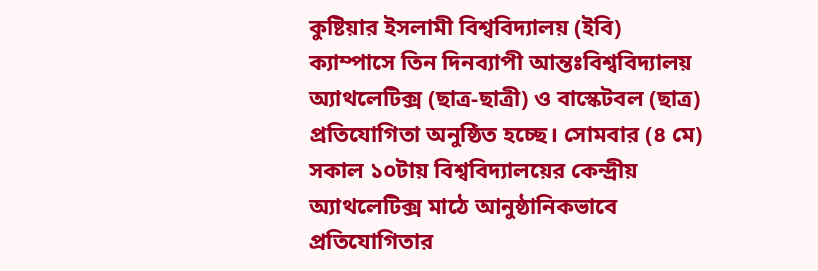কুষ্টিয়ার ইসলামী বিশ্ববিদ্যালয় (ইবি) ক্যাম্পাসে তিন দিনব্যাপী আন্তঃবিশ্ববিদ্যালয় অ্যাথলেটিক্স (ছাত্র-ছাত্রী) ও বাস্কেটবল (ছাত্র) প্রতিযোগিতা অনুষ্ঠিত হচ্ছে। সোমবার (৪ মে) সকাল ১০টায় বিশ্ববিদ্যালয়ের কেন্দ্রীয় অ্যাথলেটিক্স মাঠে আনুষ্ঠানিকভাবে প্রতিযোগিতার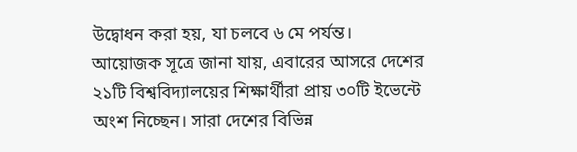উদ্বোধন করা হয়, যা চলবে ৬ মে পর্যন্ত।
আয়োজক সূত্রে জানা যায়, এবারের আসরে দেশের ২১টি বিশ্ববিদ্যালয়ের শিক্ষার্থীরা প্রায় ৩০টি ইভেন্টে অংশ নিচ্ছেন। সারা দেশের বিভিন্ন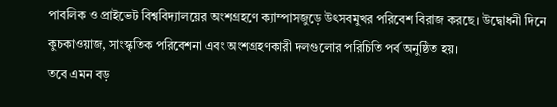পাবলিক ও প্রাইভেট বিশ্ববিদ্যালয়ের অংশগ্রহণে ক্যাম্পাসজুড়ে উৎসবমুখর পরিবেশ বিরাজ করছে। উদ্বোধনী দিনে কুচকাওয়াজ, সাংস্কৃতিক পরিবেশনা এবং অংশগ্রহণকারী দলগুলোর পরিচিতি পর্ব অনুষ্ঠিত হয়।
তবে এমন বড়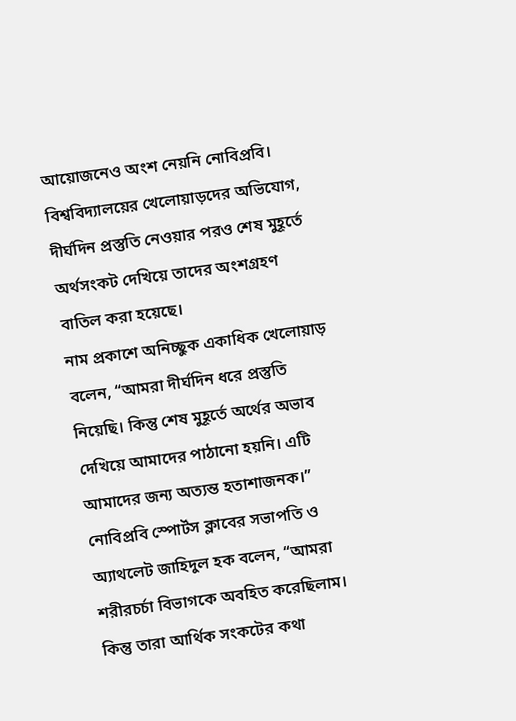আয়োজনেও অংশ নেয়নি নোবিপ্রবি। বিশ্ববিদ্যালয়ের খেলোয়াড়দের অভিযোগ, দীর্ঘদিন প্রস্তুতি নেওয়ার পরও শেষ মুহূর্তে অর্থসংকট দেখিয়ে তাদের অংশগ্রহণ বাতিল করা হয়েছে।
নাম প্রকাশে অনিচ্ছুক একাধিক খেলোয়াড় বলেন, “আমরা দীর্ঘদিন ধরে প্রস্তুতি নিয়েছি। কিন্তু শেষ মুহূর্তে অর্থের অভাব দেখিয়ে আমাদের পাঠানো হয়নি। এটি আমাদের জন্য অত্যন্ত হতাশাজনক।”
নোবিপ্রবি স্পোর্টস ক্লাবের সভাপতি ও অ্যাথলেট জাহিদুল হক বলেন, “আমরা শরীরচর্চা বিভাগকে অবহিত করেছিলাম। কিন্তু তারা আর্থিক সংকটের কথা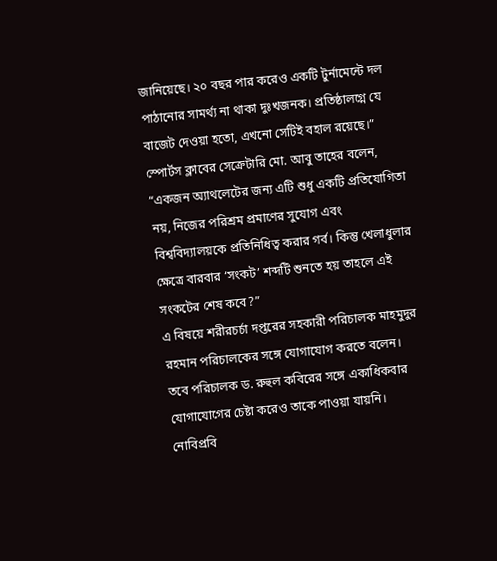জানিয়েছে। ২০ বছর পার করেও একটি টুর্নামেন্টে দল পাঠানোর সামর্থ্য না থাকা দুঃখজনক। প্রতিষ্ঠালগ্নে যে বাজেট দেওয়া হতো, এখনো সেটিই বহাল রয়েছে।”
স্পোর্টস ক্লাবের সেক্রেটারি মো. আবু তাহের বলেন, “একজন অ্যাথলেটের জন্য এটি শুধু একটি প্রতিযোগিতা নয়, নিজের পরিশ্রম প্রমাণের সুযোগ এবং বিশ্ববিদ্যালয়কে প্রতিনিধিত্ব করার গর্ব। কিন্তু খেলাধুলার ক্ষেত্রে বারবার ‘সংকট’ শব্দটি শুনতে হয় তাহলে এই সংকটের শেষ কবে?”
এ বিষয়ে শরীরচর্চা দপ্তরের সহকারী পরিচালক মাহমুদুর রহমান পরিচালকের সঙ্গে যোগাযোগ করতে বলেন। তবে পরিচালক ড. রুহুল কবিরের সঙ্গে একাধিকবার যোগাযোগের চেষ্টা করেও তাকে পাওয়া যায়নি।
নোবিপ্রবি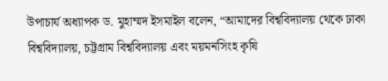উপাচার্য অধ্যাপক ড. মুহাম্মদ ইসমাইল বলেন, “আমাদের বিশ্ববিদ্যালয় থেকে ঢাকা বিশ্ববিদ্যালয়, চট্টগ্রাম বিশ্ববিদ্যালয় এবং ময়মনসিংহ কৃষি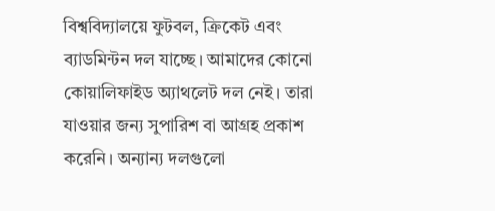বিশ্ববিদ্যালয়ে ফুটবল, ক্রিকেট এবং ব্যাডমিন্টন দল যাচ্ছে। আমাদের কোনো কোয়ালিফাইড অ্যাথলেট দল নেই। তারা যাওয়ার জন্য সুপারিশ বা আগ্রহ প্রকাশ করেনি। অন্যান্য দলগুলো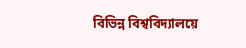বিভিন্ন বিশ্ববিদ্যালয়ে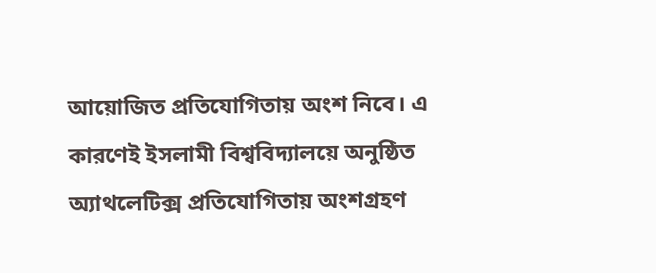আয়োজিত প্রতিযোগিতায় অংশ নিবে। এ কারণেই ইসলামী বিশ্ববিদ্যালয়ে অনুষ্ঠিত অ্যাথলেটিক্স প্রতিযোগিতায় অংশগ্রহণ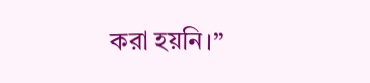করা হয়নি।”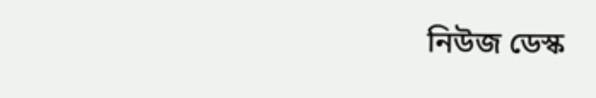নিউজ ডেস্ক